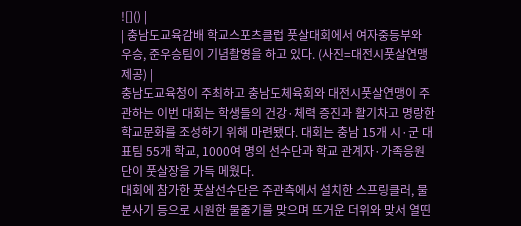![]() |
| 충남도교육감배 학교스포츠클럽 풋살대회에서 여자중등부와 우승, 준우승팀이 기념촬영을 하고 있다. (사진=대전시풋살연맹 제공) |
충남도교육청이 주최하고 충남도체육회와 대전시풋살연맹이 주관하는 이번 대회는 학생들의 건강·체력 증진과 활기차고 명랑한 학교문화를 조성하기 위해 마련됐다. 대회는 충남 15개 시·군 대표팀 55개 학교, 1000여 명의 선수단과 학교 관계자·가족응원단이 풋살장을 가득 메웠다.
대회에 참가한 풋살선수단은 주관측에서 설치한 스프링클러, 물 분사기 등으로 시원한 물줄기를 맞으며 뜨거운 더위와 맞서 열띤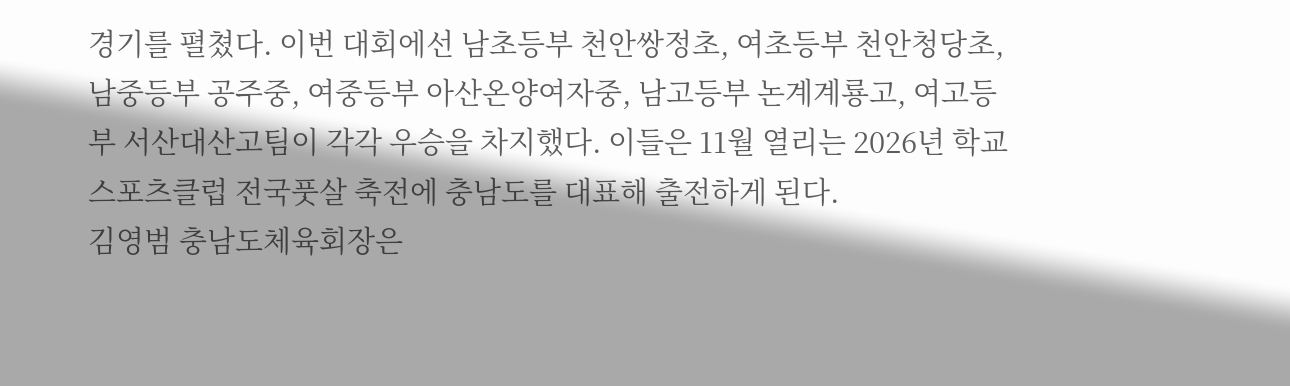경기를 펼쳤다. 이번 대회에선 남초등부 천안쌍정초, 여초등부 천안청당초, 남중등부 공주중, 여중등부 아산온양여자중, 남고등부 논계계룡고, 여고등부 서산대산고팀이 각각 우승을 차지했다. 이들은 11월 열리는 2026년 학교스포츠클럽 전국풋살 축전에 충남도를 대표해 출전하게 된다.
김영범 충남도체육회장은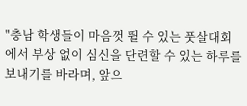"충남 학생들이 마음껏 뛸 수 있는 풋살대회에서 부상 없이 심신을 단련할 수 있는 하루를 보내기를 바라며, 앞으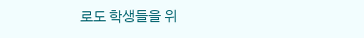로도 학생들을 위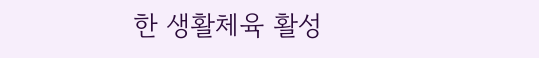한 생활체육 활성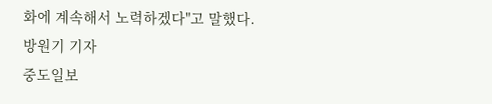화에 계속해서 노력하겠다"고 말했다.
방원기 기자
중도일보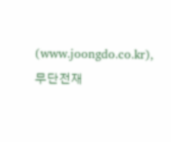(www.joongdo.co.kr), 무단전재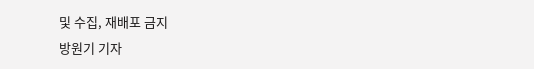및 수집, 재배포 금지
방원기 기자